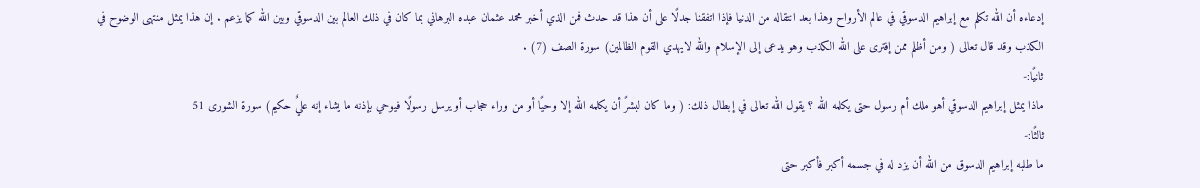إدعاءه أن الله تكلم مع إبراهيم الدسوقي في عالم الأرواح وهذا بعد انتقاله من الدنيا فإذا اتفقنا جدلًا على أن هذا قد حدث فمن الذي أخبر محمد عثمان عبده البرهاني بما كان في ذلك العالم بين الدسوقي وبين الله كما يزعم . إن هذا يمثل منتهى الوضوح في الكذب وقد قال تعالى ( ومن أظلم ممن إفترى على الله الكذب وهو يدعى إلى الإسلام والله لايهدي القوم الظالمين) سورة الصف (7) .
ثانيًا:-
ماذا يمثل إبراهيم الدسوقي أهو ملك أم رسول حتى يكلمه الله ؟ يقول الله تعالى في إبطال ذلك: ( وما كان لبشرً أن يكلمه الله إلا وحيًا أو من وراء حجاب أو يرسل رسولًا فيوحي بإذنه ما يشاء إنه عليٌ حكيم) سورة الشورى 51
ثالثًا:-
ما طلبه إبراهيم الدسوق من الله أن يزد له في جسمه أكبر فأكبر حتى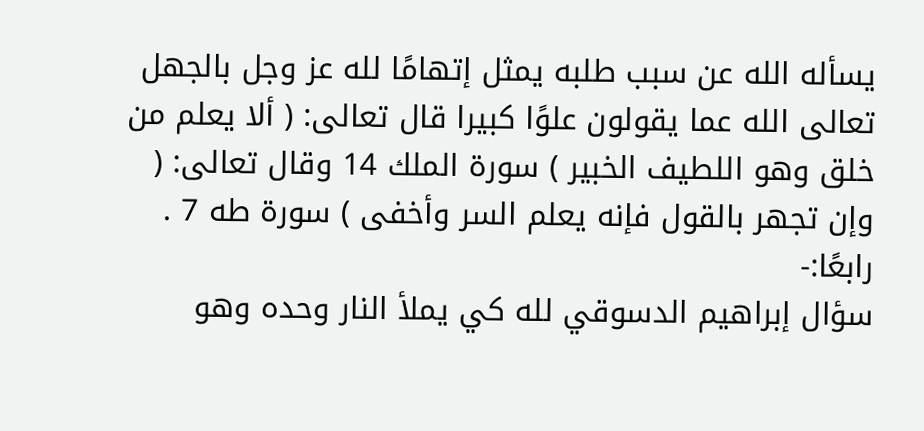يسأله الله عن سبب طلبه يمثل إتهامًا لله عز وجل بالجهل تعالى الله عما يقولون علوًا كبيرا قال تعالى: ( ألا يعلم من خلق وهو اللطيف الخبير ) سورة الملك 14 وقال تعالى: ( وإن تجهر بالقول فإنه يعلم السر وأخفى ) سورة طه 7 .
رابعًا:-
سؤال إبراهيم الدسوقي لله كي يملأ النار وحده وهو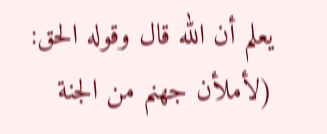يعلم أن الله قال وقوله الحق: (لأملأن جهنم من الجنة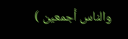والناس أجمعين )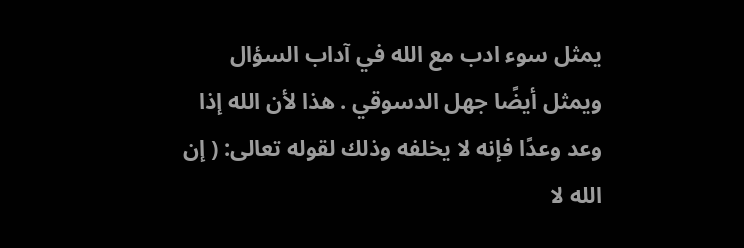يمثل سوء ادب مع الله في آداب السؤال ويمثل أيضًا جهل الدسوقي . هذا لأن الله إذا وعد وعدًا فإنه لا يخلفه وذلك لقوله تعالى: ( إن الله لا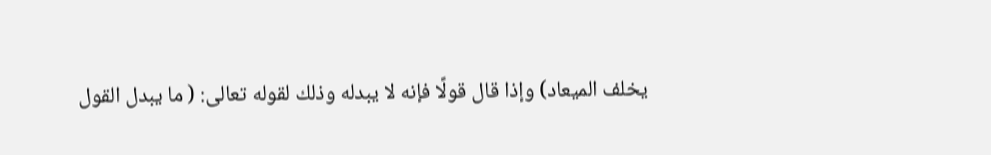يخلف الميعاد) وإذا قال قولًا فإنه لا يبدله وذلك لقوله تعالى: ( ما يبدل القول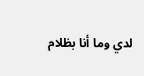لدي وما أنا بظلام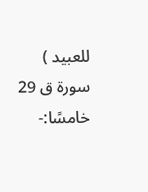للعبيد ) سورة ق 29
خامسًا:-